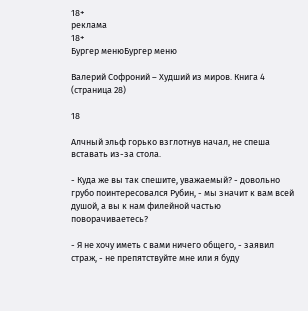18+
реклама
18+
Бургер менюБургер меню

Валерий Софроний – Худший из миров. Книга 4 (страница 28)

18

Алчный эльф горько взглотнув начал, не спеша вставать из-за стола.

- Куда же вы так спешите, уважаемый? - довольно грубо поинтересовался Рубин, - мы значит к вам всей душой, а вы к нам филейной частью поворачиваетесь?

- Я не хочу иметь с вами ничего общего, - заявил страж, - не препятствуйте мне или я буду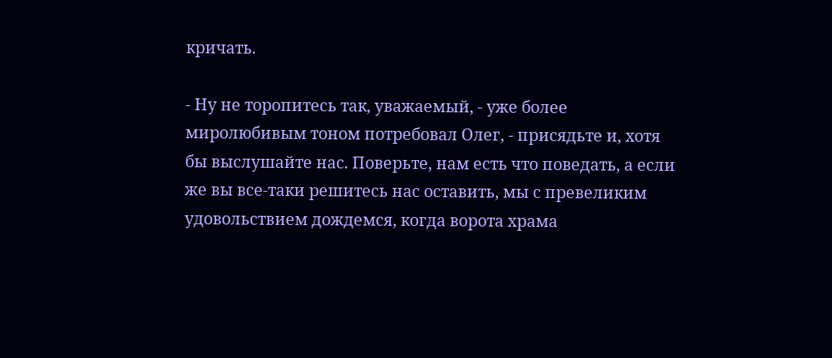кричать.

- Ну не торопитесь так, уважаемый, - уже более миролюбивым тоном потребовал Олег, - присядьте и, хотя бы выслушайте нас. Поверьте, нам есть что поведать, а если же вы все-таки решитесь нас оставить, мы с превеликим удовольствием дождемся, когда ворота храма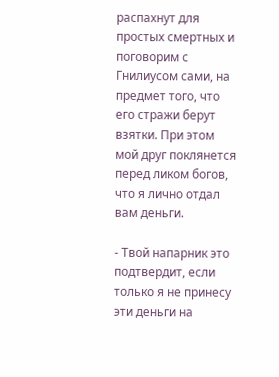распахнут для простых смертных и поговорим с Гнилиусом сами, на предмет того, что его стражи берут взятки. При этом мой друг поклянется перед ликом богов, что я лично отдал вам деньги.

- Твой напарник это подтвердит, если только я не принесу эти деньги на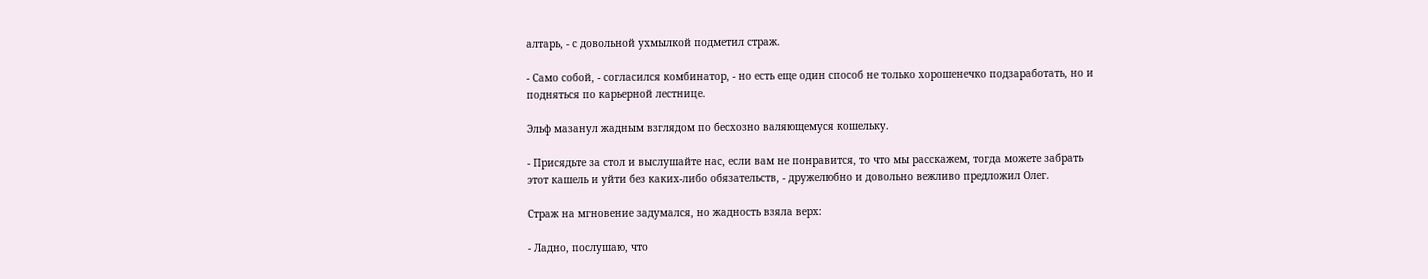алтарь, - с довольной ухмылкой подметил страж.

- Само собой, - согласился комбинатор, - но есть еще один способ не только хорошенечко подзаработать, но и подняться по карьерной лестнице.

Эльф мазанул жадным взглядом по бесхозно валяющемуся кошельку.

- Присядьте за стол и выслушайте нас, если вам не понравится, то что мы расскажем, тогда можете забрать этот кашель и уйти без каких-либо обязательств, - дружелюбно и довольно вежливо предложил Олег.

Страж на мгновение задумался, но жадность взяла верх:

- Ладно, послушаю, что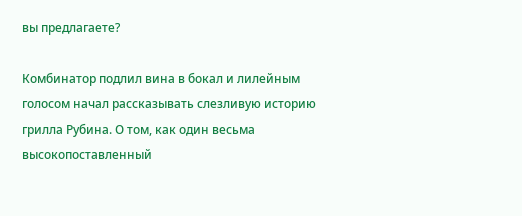вы предлагаете?

Комбинатор подлил вина в бокал и лилейным голосом начал рассказывать слезливую историю грилла Рубина. О том, как один весьма высокопоставленный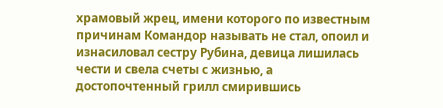храмовый жрец, имени которого по известным причинам Командор называть не стал, опоил и изнасиловал сестру Рубина, девица лишилась чести и свела счеты с жизнью, а достопочтенный грилл смирившись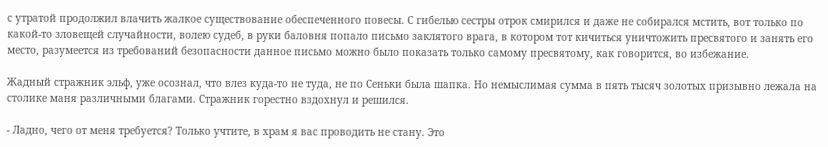с утратой продолжил влачить жалкое существование обеспеченного повесы. С гибелью сестры отрок смирился и даже не собирался мстить, вот только по какой-то зловещей случайности, волею судеб, в руки баловня попало письмо заклятого врага, в котором тот кичиться уничтожить пресвятого и занять его место, разумеется из требований безопасности данное письмо можно было показать только самому пресвятому, как говорится, во избежание.

Жадный стражник эльф, уже осознал, что влез куда-то не туда, не по Сеньки была шапка. Но немыслимая сумма в пять тысяч золотых призывно лежала на столике маня различными благами. Стражник горестно вздохнул и решился.

- Ладно, чего от меня требуется? Только учтите, в храм я вас проводить не стану. Это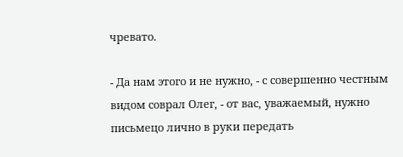чревато.

- Да нам этого и не нужно, - с совершенно честным видом соврал Олег, - от вас, уважаемый, нужно письмецо лично в руки передать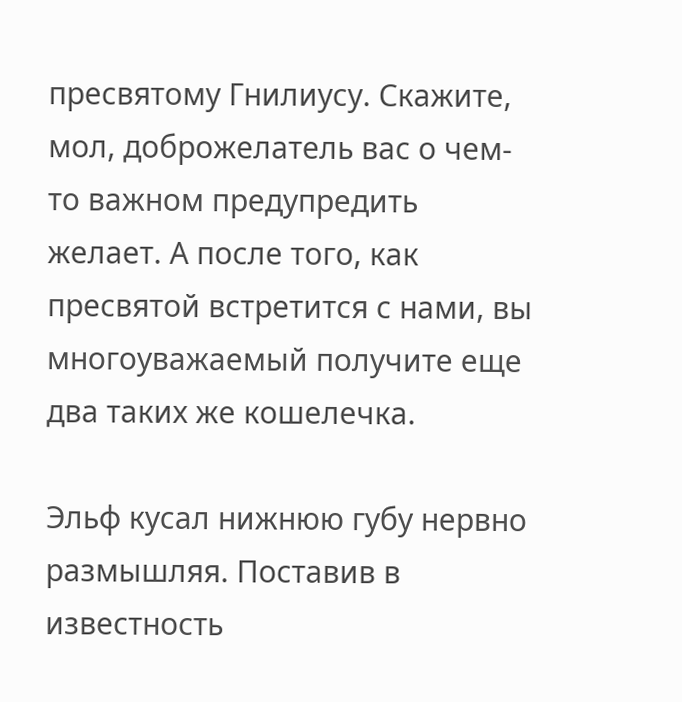пресвятому Гнилиусу. Скажите, мол, доброжелатель вас о чем-то важном предупредить желает. А после того, как пресвятой встретится с нами, вы многоуважаемый получите еще два таких же кошелечка.

Эльф кусал нижнюю губу нервно размышляя. Поставив в известность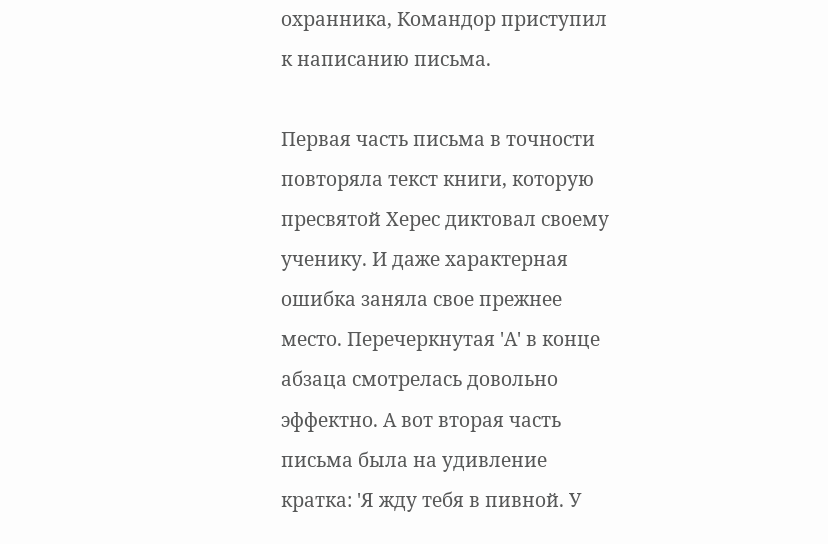охранника, Командор приступил к написанию письма.

Первая часть письма в точности повторяла текст книги, которую пресвятой Херес диктовал своему ученику. И даже характерная ошибка заняла свое прежнее место. Перечеркнутая 'А' в конце абзаца смотрелась довольно эффектно. А вот вторая часть письма была на удивление кратка: 'Я жду тебя в пивной. У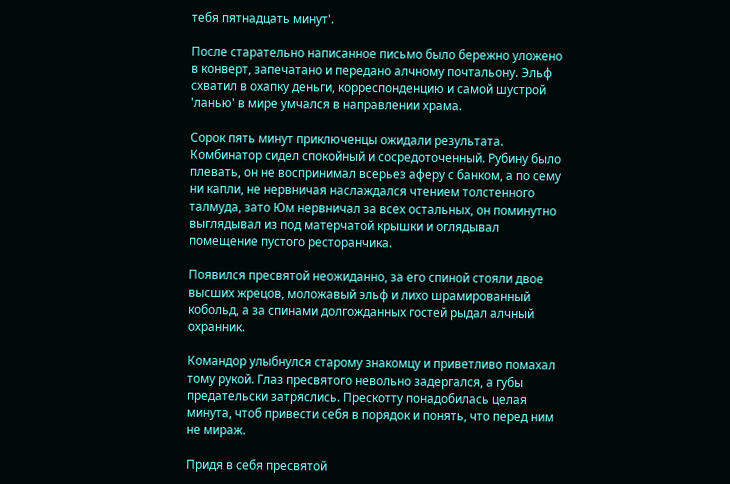тебя пятнадцать минут'.

После старательно написанное письмо было бережно уложено в конверт, запечатано и передано алчному почтальону. Эльф схватил в охапку деньги, корреспонденцию и самой шустрой 'ланью' в мире умчался в направлении храма.

Сорок пять минут приключенцы ожидали результата. Комбинатор сидел спокойный и сосредоточенный. Рубину было плевать, он не воспринимал всерьез аферу с банком, а по сему ни капли, не нервничая наслаждался чтением толстенного талмуда, зато Юм нервничал за всех остальных, он поминутно выглядывал из под матерчатой крышки и оглядывал помещение пустого ресторанчика.

Появился пресвятой неожиданно, за его спиной стояли двое высших жрецов, моложавый эльф и лихо шрамированный кобольд, а за спинами долгожданных гостей рыдал алчный охранник.

Командор улыбнулся старому знакомцу и приветливо помахал тому рукой. Глаз пресвятого невольно задергался, а губы предательски затряслись. Прескотту понадобилась целая минута, чтоб привести себя в порядок и понять, что перед ним не мираж.

Придя в себя пресвятой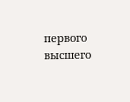первого высшего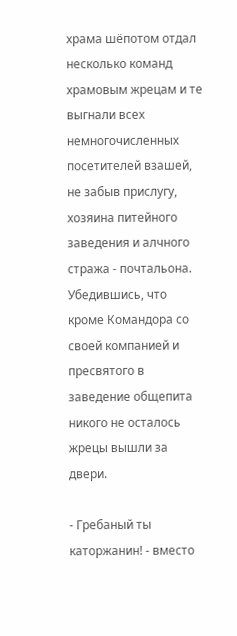храма шёпотом отдал несколько команд храмовым жрецам и те выгнали всех немногочисленных посетителей взашей, не забыв прислугу, хозяина питейного заведения и алчного стража - почтальона. Убедившись, что кроме Командора со своей компанией и пресвятого в заведение общепита никого не осталось жрецы вышли за двери.

- Гребаный ты каторжанин! - вместо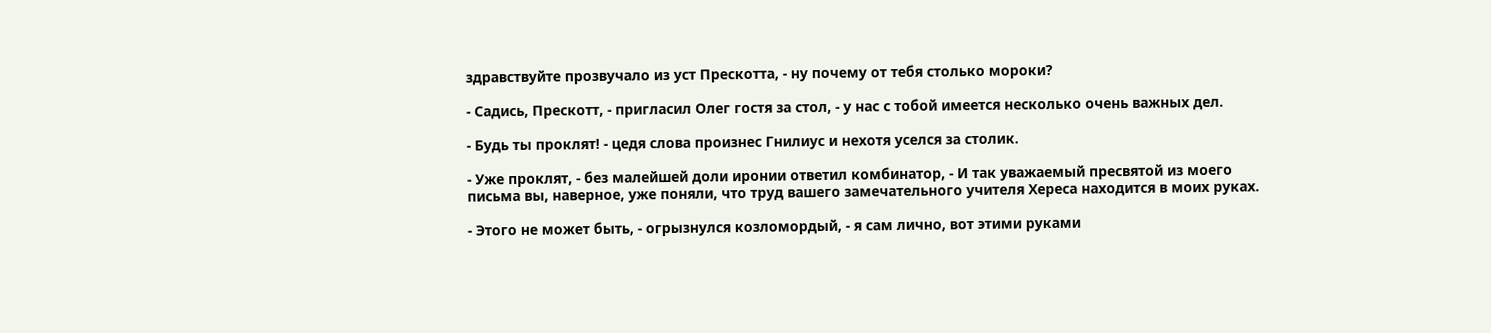здравствуйте прозвучало из уст Прескотта, - ну почему от тебя столько мороки?

- Садись, Прескотт, - пригласил Олег гостя за стол, - у нас с тобой имеется несколько очень важных дел.

- Будь ты проклят! - цедя слова произнес Гнилиус и нехотя уселся за столик.

- Уже проклят, - без малейшей доли иронии ответил комбинатор, - И так уважаемый пресвятой из моего письма вы, наверное, уже поняли, что труд вашего замечательного учителя Хереса находится в моих руках.

- Этого не может быть, - огрызнулся козломордый, - я сам лично, вот этими руками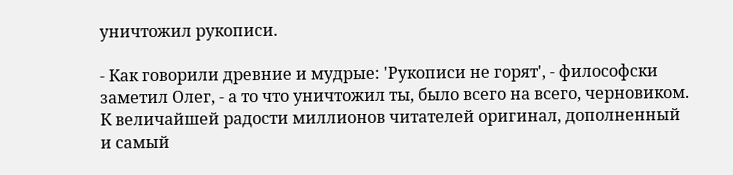уничтожил рукописи.

- Как говорили древние и мудрые: 'Рукописи не горят', - философски заметил Олег, - а то что уничтожил ты, было всего на всего, черновиком. К величайшей радости миллионов читателей оригинал, дополненный и самый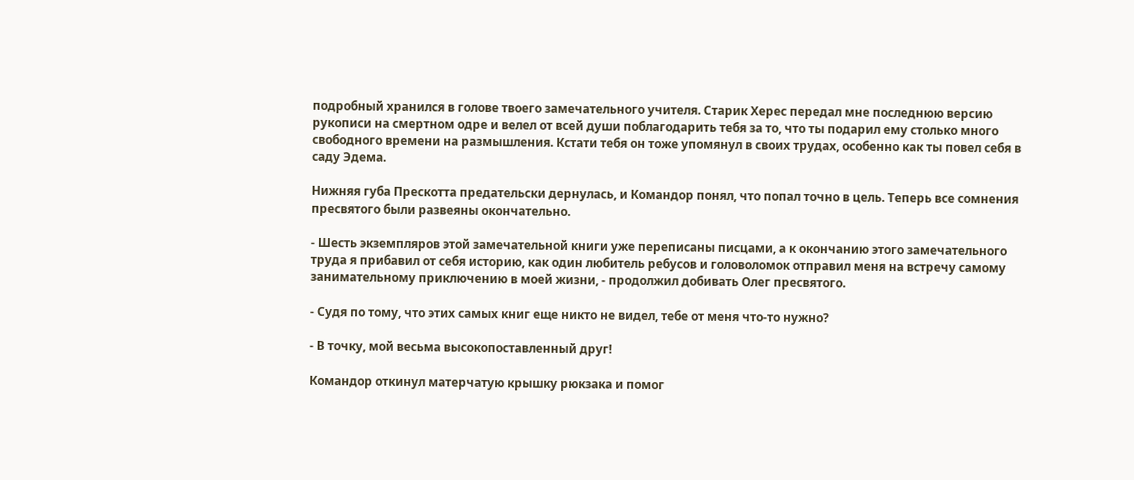подробный хранился в голове твоего замечательного учителя. Старик Херес передал мне последнюю версию рукописи на смертном одре и велел от всей души поблагодарить тебя за то, что ты подарил ему столько много свободного времени на размышления. Кстати тебя он тоже упомянул в своих трудах, особенно как ты повел себя в саду Эдема.

Нижняя губа Прескотта предательски дернулась, и Командор понял, что попал точно в цель. Теперь все сомнения пресвятого были развеяны окончательно.

- Шесть экземпляров этой замечательной книги уже переписаны писцами, а к окончанию этого замечательного труда я прибавил от себя историю, как один любитель ребусов и головоломок отправил меня на встречу самому занимательному приключению в моей жизни, - продолжил добивать Олег пресвятого.

- Судя по тому, что этих самых книг еще никто не видел, тебе от меня что-то нужно?

- В точку, мой весьма высокопоставленный друг!

Командор откинул матерчатую крышку рюкзака и помог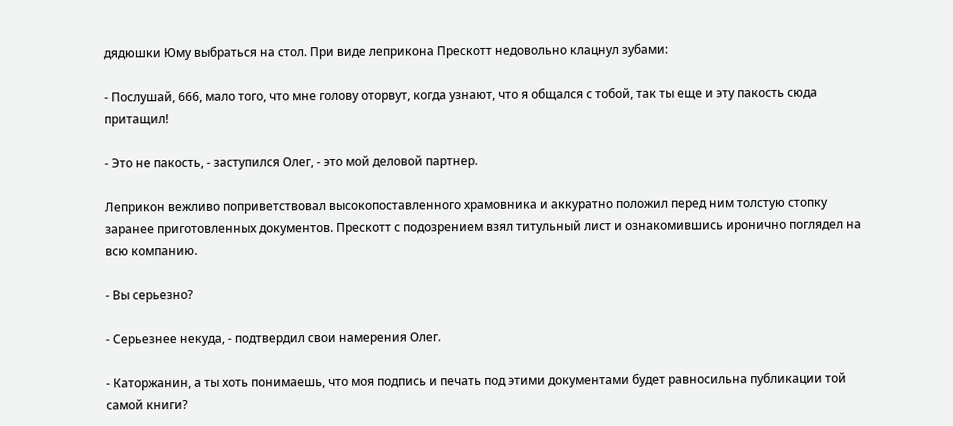дядюшки Юму выбраться на стол. При виде леприкона Прескотт недовольно клацнул зубами:

- Послушай, 666, мало того, что мне голову оторвут, когда узнают, что я общался с тобой, так ты еще и эту пакость сюда притащил!

- Это не пакость, - заступился Олег, - это мой деловой партнер.

Леприкон вежливо поприветствовал высокопоставленного храмовника и аккуратно положил перед ним толстую стопку заранее приготовленных документов. Прескотт с подозрением взял титульный лист и ознакомившись иронично поглядел на всю компанию.

- Вы серьезно?

- Серьезнее некуда, - подтвердил свои намерения Олег.

- Каторжанин, а ты хоть понимаешь, что моя подпись и печать под этими документами будет равносильна публикации той самой книги?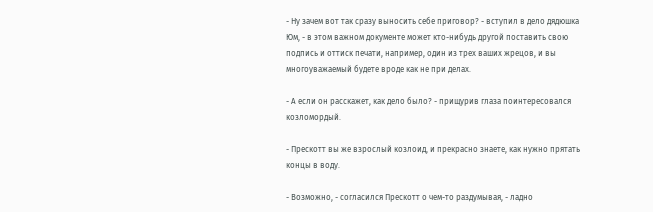- Ну зачем вот так сразу выносить себе приговор? - вступил в дело дядюшка Юм, - в этом важном документе может кто-нибудь другой поставить свою подпись и оттиск печати, например, один из трех ваших жрецов, и вы многоуважаемый будете вроде как не при делах.

- А если он расскажет, как дело было? - прищурив глаза поинтересовался козломордый.

- Прескотт вы же взрослый козлоид, и прекрасно знаете, как нужно прятать концы в воду.

- Возможно, - согласился Прескотт о чем-то раздумывая, - ладно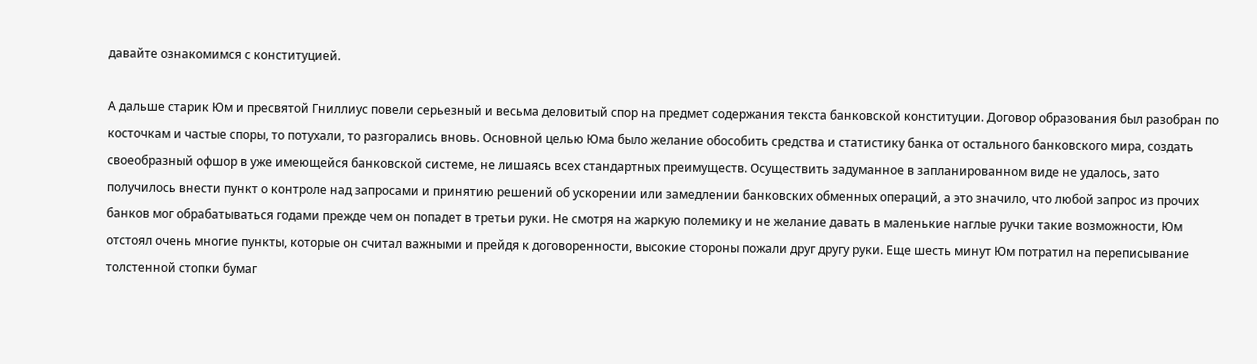давайте ознакомимся с конституцией.

А дальше старик Юм и пресвятой Гниллиус повели серьезный и весьма деловитый спор на предмет содержания текста банковской конституции. Договор образования был разобран по косточкам и частые споры, то потухали, то разгорались вновь. Основной целью Юма было желание обособить средства и статистику банка от остального банковского мира, создать своеобразный офшор в уже имеющейся банковской системе, не лишаясь всех стандартных преимуществ. Осуществить задуманное в запланированном виде не удалось, зато получилось внести пункт о контроле над запросами и принятию решений об ускорении или замедлении банковских обменных операций, а это значило, что любой запрос из прочих банков мог обрабатываться годами прежде чем он попадет в третьи руки. Не смотря на жаркую полемику и не желание давать в маленькие наглые ручки такие возможности, Юм отстоял очень многие пункты, которые он считал важными и прейдя к договоренности, высокие стороны пожали друг другу руки. Еще шесть минут Юм потратил на переписывание толстенной стопки бумаг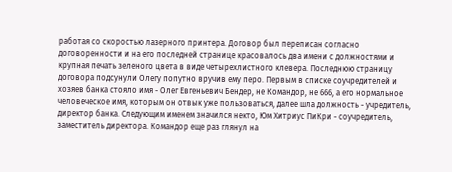работая со скоростью лазерного принтера. Договор был переписан согласно договоренности и на его последней странице красовалось два имени с должностями и крупная печать зеленого цвета в виде четырехлистного клевера. Последнюю страницу договора подсунули Олегу попутно вручив ему перо. Первым в списке соучредителей и хозяев банка стояло имя - Олег Евгеньевич Бендер, не Командор, не 666, а его нормальное человеческое имя, которым он отвык уже пользоваться, далее шла должность - учредитель, директор банка. Следующим именем значился некто, Юм Хитриус ПиКри - соучредитель, заместитель директора. Командор еще раз глянул на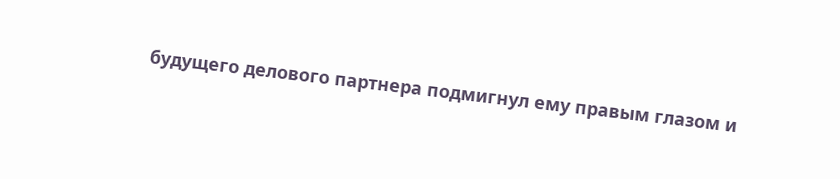будущего делового партнера подмигнул ему правым глазом и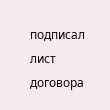подписал лист договора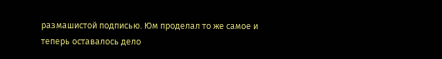размашистой подписью. Юм проделал то же самое и теперь оставалось дело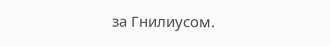за Гнилиусом.